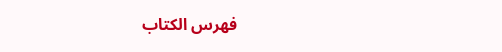فهرس الكتاب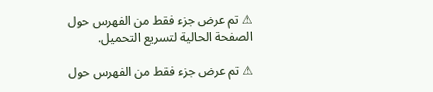⚠ تم عرض جزء فقط من الفهرس حول الصفحة الحالية لتسريع التحميل.

⚠ تم عرض جزء فقط من الفهرس حول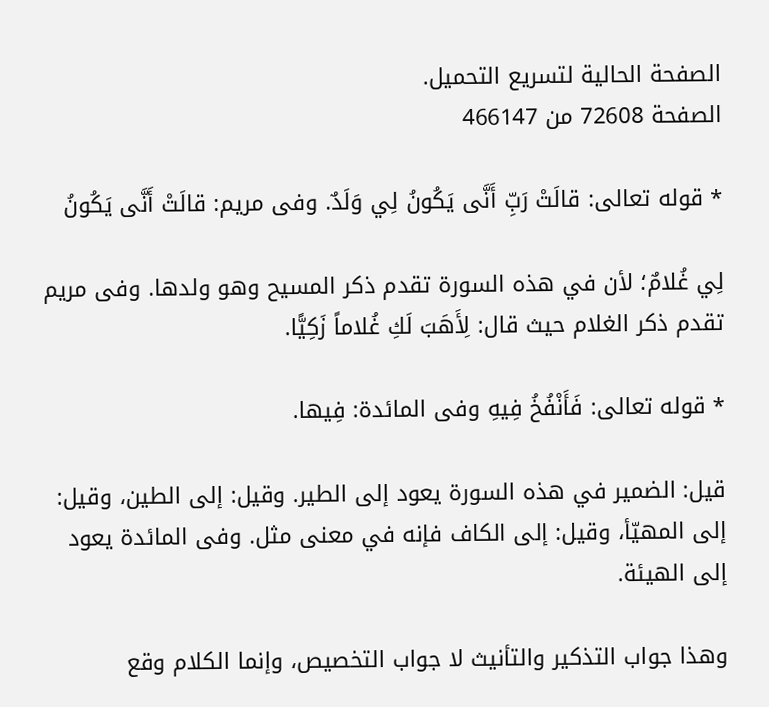الصفحة الحالية لتسريع التحميل.
الصفحة 72608 من 466147

* قوله تعالى: قالَتْ رَبِّ أَنَّى يَكُونُ لِي وَلَدٌ. وفى مريم: قالَتْ أَنَّى يَكُونُ

لِي غُلامٌ؛ لأن في هذه السورة تقدم ذكر المسيح وهو ولدها. وفى مريم تقدم ذكر الغلام حيث قال: لِأَهَبَ لَكِ غُلاماً زَكِيًّا.

* قوله تعالى: فَأَنْفُخُ فِيهِ وفى المائدة: فِيها.

قيل: الضمير في هذه السورة يعود إلى الطير. وقيل: إلى الطين، وقيل: إلى المهيّأ، وقيل: إلى الكاف فإنه في معنى مثل. وفى المائدة يعود إلى الهيئة.

وهذا جواب التذكير والتأنيث لا جواب التخصيص، وإنما الكلام وقع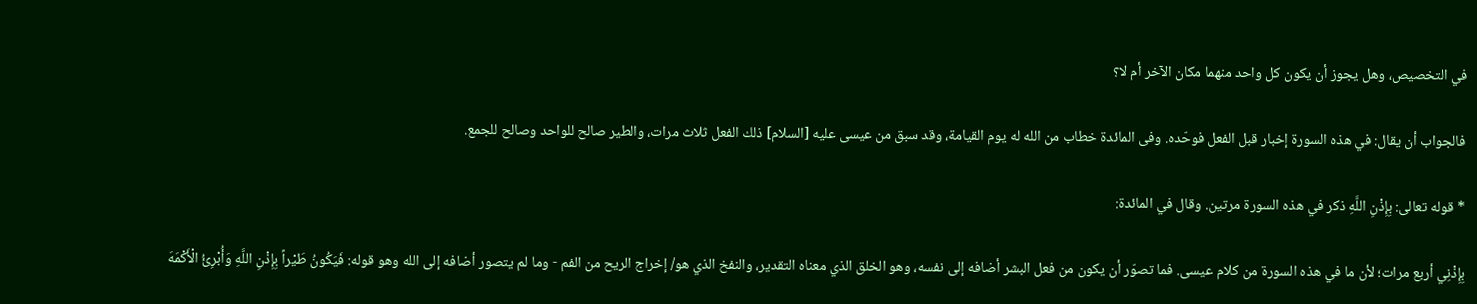في التخصيص، وهل يجوز أن يكون كل واحد منهما مكان الآخر أم لا؟

فالجواب أن يقال: في هذه السورة إخبار قبل الفعل فوحّده. وفى المائدة خطاب من الله له يوم القيامة، وقد سبق من عيسى عليه [السلام] ذلك الفعل ثلاث مرات، والطير صالح للواحد وصالح للجمع.

* قوله تعالى: بِإِذْنِ اللَّهِ ذكر في هذه السورة مرتين. وقال في المائدة:

بِإِذْنِي أربع مرات؛ لأن ما في هذه السورة من كلام عيسى. فما تصوّر أن يكون من فعل البشر أضافه إلى نفسه، وهو الخلق الذي معناه التقدير، والنفخ الذي هو/ إخراج الريح من الفم - وما لم يتصور أضافه إلى الله وهو قوله: فَيَكُونُ طَيْراً بِإِذْنِ اللَّهِ وَأُبْرِئُ الْأَكْمَهَ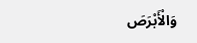وَالْأَبْرَصَ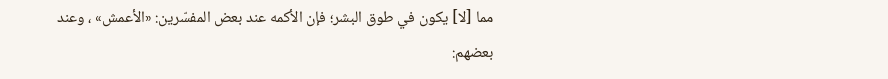مما [لا] يكون في طوق البشر؛ فإن الأكمه عند بعض المفسّرين: «الأعمش» ، وعند بعضهم: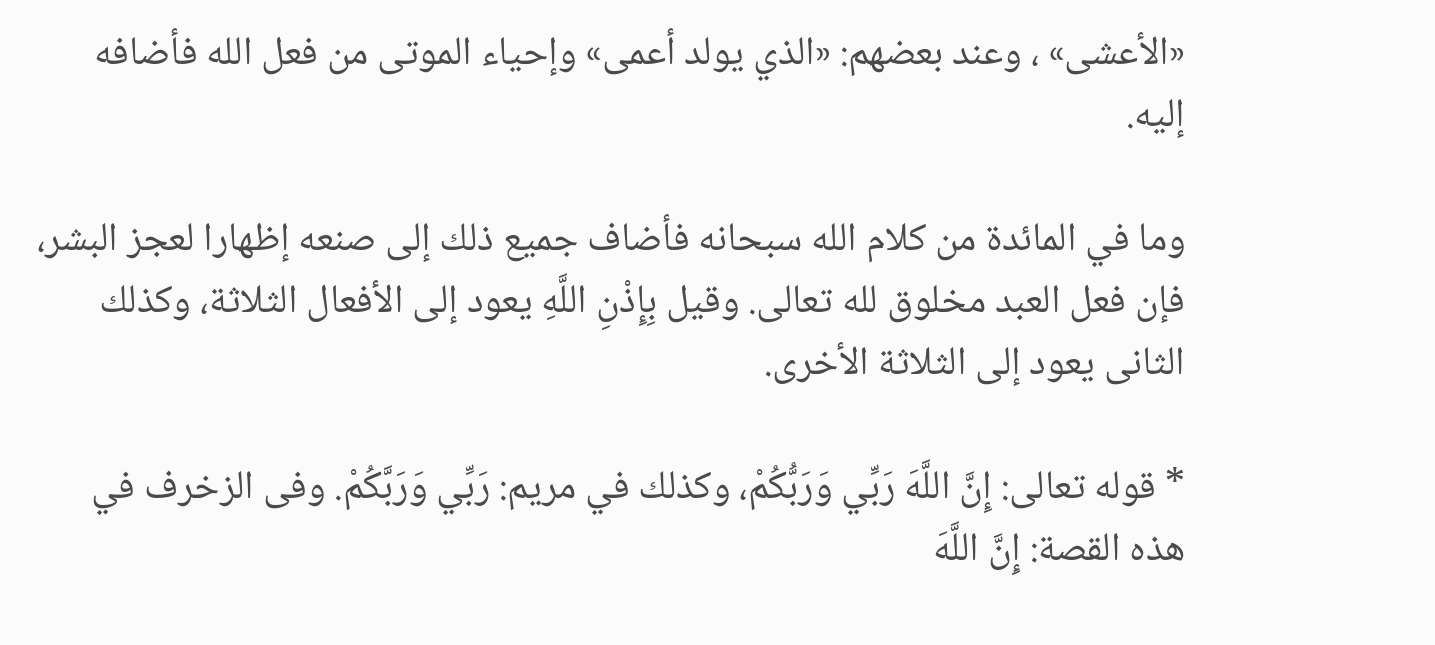«الأعشى» ، وعند بعضهم: «الذي يولد أعمى» وإحياء الموتى من فعل الله فأضافه إليه.

وما في المائدة من كلام الله سبحانه فأضاف جميع ذلك إلى صنعه إظهارا لعجز البشر، فإن فعل العبد مخلوق لله تعالى. وقيل بِإِذْنِ اللَّهِ يعود إلى الأفعال الثلاثة، وكذلك الثانى يعود إلى الثلاثة الأخرى.

* قوله تعالى: إِنَّ اللَّهَ رَبِّي وَرَبُّكُمْ، وكذلك في مريم: رَبِّي وَرَبَّكُمْ. وفى الزخرف في هذه القصة: إِنَّ اللَّهَ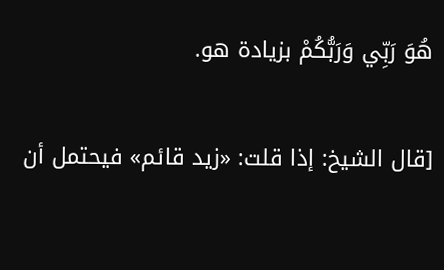هُوَ رَبِّي وَرَبُّكُمْ بزيادة هو.

[قال الشيخ: إذا قلت: «زيد قائم» فيحتمل أن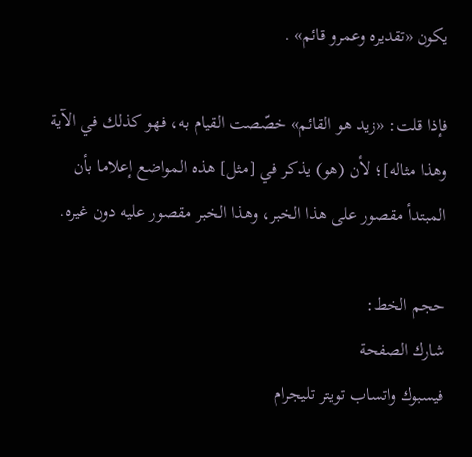يكون «تقديره وعمرو قائم» .

فإذا قلت: «زيد هو القائم» خصّصت القيام به، فهو كذلك في الآية وهذا مثاله]؛ لأن (هو) يذكر في [مثل] هذه المواضع إعلاما بأن المبتدأ مقصور على هذا الخبر، وهذا الخبر مقصور عليه دون غيره.

حجم الخط:
شارك الصفحة
فيسبوك واتساب تويتر تليجرام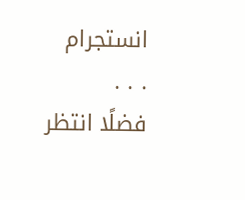انستجرام
. . .
فضلًا انتظر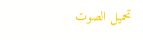تحميل الصوت